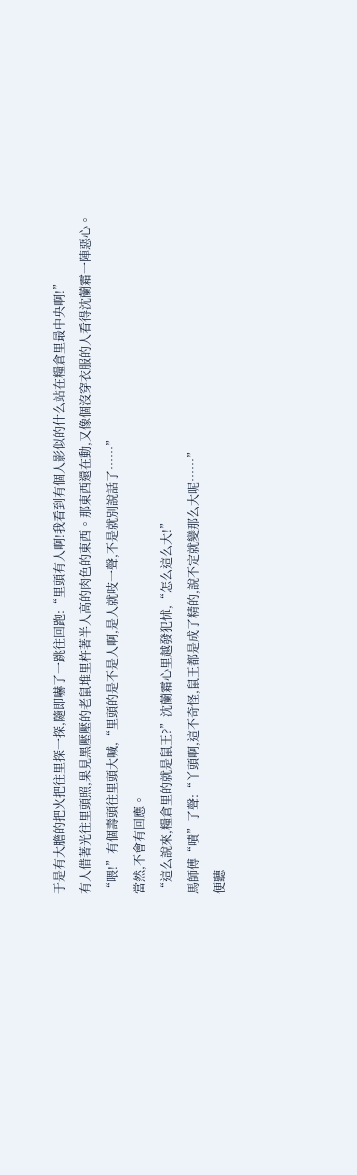于是有大膽的把火把往里探一探,隨即嚇了一跳往回跑:“里頭有人啊!我看到有個人影似的什么站在糧倉里最中央啊!”
有人借著光往里頭照,果見黑壓壓的老鼠堆里杵著半人高的肉色的東西。那東西還在動,又像個沒穿衣服的人看得沈蘭霜一陣惡心。
“喂!”有個壽頭往里頭大喊,“里頭的是不是人啊,是人就吱一聲,不是就別說話了……”
當然,不會有回應。
“這么說來,糧倉里的就是鼠王?”沈蘭霜心里越發犯怵,“怎么這么大!”
馬師傅“嘖”了聲:“丫頭啊,這不奇怪,鼠王都是成了精的,說不定就變那么大呢……”
便聽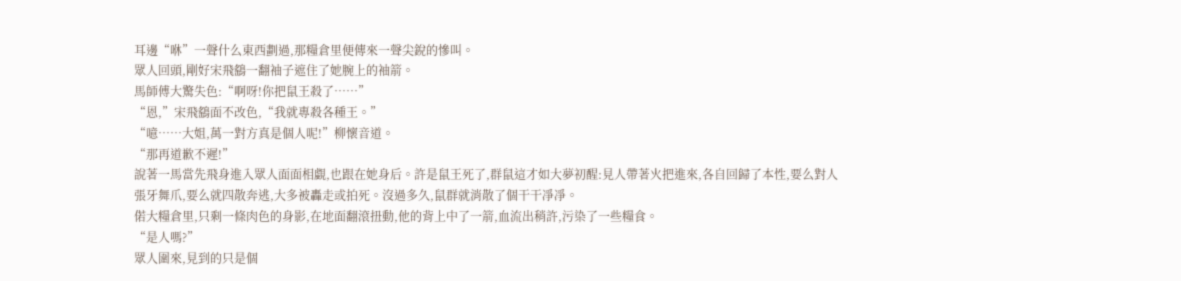耳邊“咻”一聲什么東西劃過,那糧倉里便傳來一聲尖銳的慘叫。
眾人回頭,剛好宋飛鷂一翻袖子遮住了她腕上的袖箭。
馬師傅大驚失色:“啊呀!你把鼠王殺了……”
“恩,”宋飛鷂面不改色,“我就專殺各種王。”
“噫……大姐,萬一對方真是個人呢!”柳懷音道。
“那再道歉不遲!”
說著一馬當先飛身進入眾人面面相覷,也跟在她身后。許是鼠王死了,群鼠這才如大夢初醒:見人帶著火把進來,各自回歸了本性,要么對人張牙舞爪,要么就四散奔逃,大多被轟走或拍死。沒過多久,鼠群就消散了個干干凈凈。
偌大糧倉里,只剩一條肉色的身影,在地面翻滾扭動,他的背上中了一箭,血流出稍許,污染了一些糧食。
“是人嗎?”
眾人圍來,見到的只是個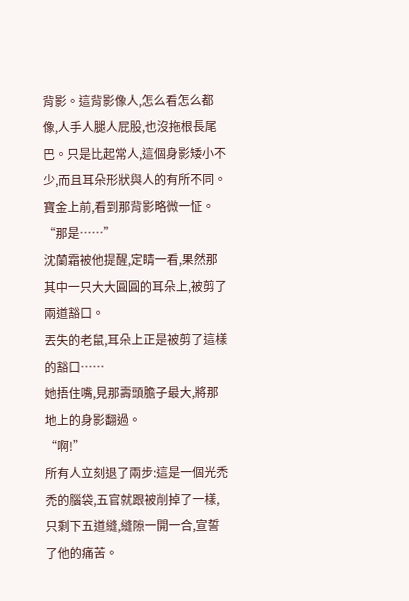背影。這背影像人,怎么看怎么都像,人手人腿人屁股,也沒拖根長尾巴。只是比起常人,這個身影矮小不少,而且耳朵形狀與人的有所不同。
寶金上前,看到那背影略微一怔。
“那是……”
沈蘭霜被他提醒,定睛一看,果然那其中一只大大圓圓的耳朵上,被剪了兩道豁口。
丟失的老鼠,耳朵上正是被剪了這樣的豁口……
她捂住嘴,見那壽頭膽子最大,將那地上的身影翻過。
“啊!”
所有人立刻退了兩步:這是一個光禿禿的腦袋,五官就跟被削掉了一樣,只剩下五道縫,縫隙一開一合,宣誓了他的痛苦。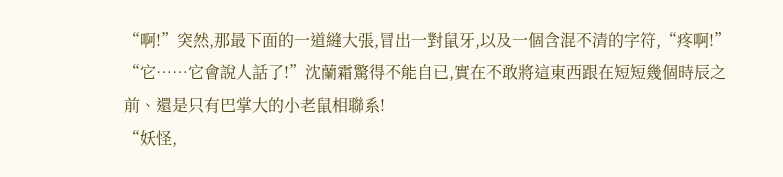“啊!”突然,那最下面的一道縫大張,冒出一對鼠牙,以及一個含混不清的字符,“疼啊!”
“它……它會說人話了!”沈蘭霜驚得不能自已,實在不敢將這東西跟在短短幾個時辰之前、還是只有巴掌大的小老鼠相聯系!
“妖怪,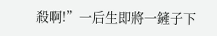殺啊!”一后生即將一鏟子下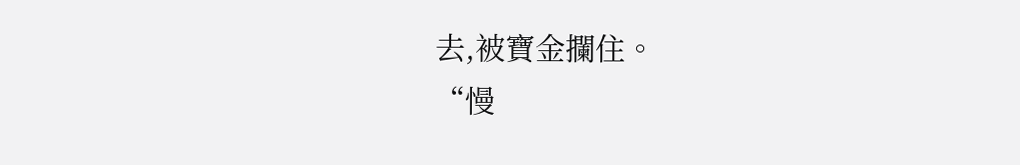去,被寶金攔住。
“慢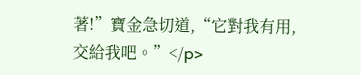著!”寶金急切道,“它對我有用,交給我吧。”</p>